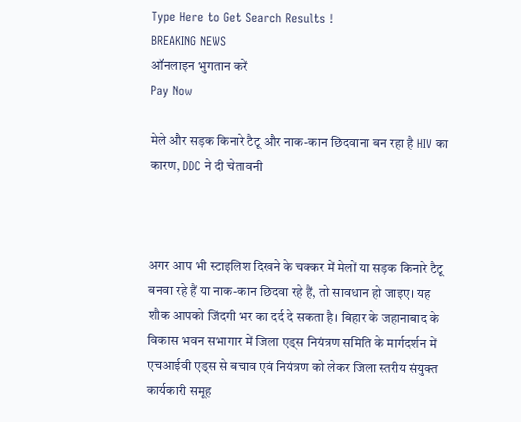Type Here to Get Search Results !
BREAKING NEWS
ऑनलाइन भुगतान करें
Pay Now

मेले और सड़क किनारे टैटू और नाक-कान छिदवाना बन रहा है HIV का कारण, DDC ने दी चेतावनी



अगर आप भी स्टाइलिश दिखने के चक्कर में मेलों या सड़क किनारे टैटू बनवा रहे हैं या नाक-कान छिदवा रहे हैं, तो सावधान हो जाइए। यह शौक आपको जिंदगी भर का दर्द दे सकता है। बिहार के जहानाबाद के विकास भवन सभागार में जिला एड्स नियंत्रण समिति के मार्गदर्शन में एचआईवी एड्स से बचाव एवं नियंत्रण को लेकर जिला स्तरीय संयुक्त कार्यकारी समूह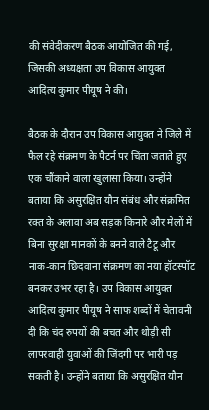की संवेदीकरण बैठक आयोजित की गई, जिसकी अध्यक्षता उप विकास आयुक्त आदित्य कुमार पीयूष ने की।

बैठक के दौरान उप विकास आयुक्त ने जिले में फैल रहे संक्रमण के पैटर्न पर चिंता जताते हुए एक चौंकाने वाला खुलासा किया। उन्होंने बताया कि असुरक्षित यौन संबंध और संक्रमित रक्त के अलावा अब सड़क किनारे और मेलों में बिना सुरक्षा मानकों के बनने वाले टैटू और नाक-कान छिदवाना संक्रमण का नया हॉटस्पॉट बनकर उभर रहा है। उप विकास आयुक्त आदित्य कुमार पीयूष ने साफ शब्दों में चेतावनी दी कि चंद रुपयों की बचत और थोड़ी सी लापरवाही युवाओं की जिंदगी पर भारी पड़ सकती है। उन्होंने बताया कि असुरक्षित यौन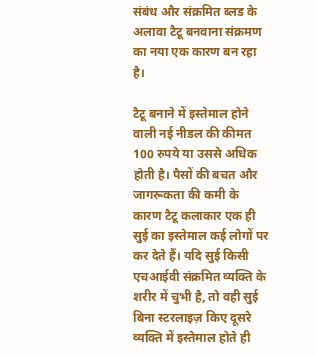संबंध और संक्रमित ब्लड के अलावा टैटू बनवाना संक्रमण का नया एक कारण बन रहा है।

टैटू बनाने में इस्तेमाल होने वाली नई नीडल की कीमत 100 रुपये या उससे अधिक होती है। पैसों की बचत और जागरूकता की कमी के कारण टैटू कलाकार एक ही सुई का इस्तेमाल कई लोगों पर कर देते हैं। यदि सुई किसी एचआईवी संक्रमित व्यक्ति के शरीर में चुभी है, तो वही सुई बिना स्टरलाइज़ किए दूसरे व्यक्ति में इस्तेमाल होते ही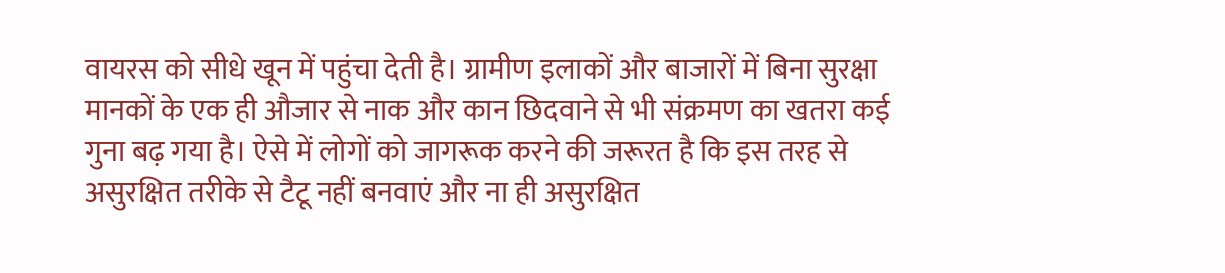वायरस को सीधे खून में पहुंचा देती है। ग्रामीण इलाकों और बाजारों में बिना सुरक्षा मानकों के एक ही औजार से नाक और कान छिदवाने से भी संक्रमण का खतरा कई गुना बढ़ गया है। ऐसे में लोगों को जागरूक करने की जरूरत है कि इस तरह से असुरक्षित तरीके से टैटू नहीं बनवाएं और ना ही असुरक्षित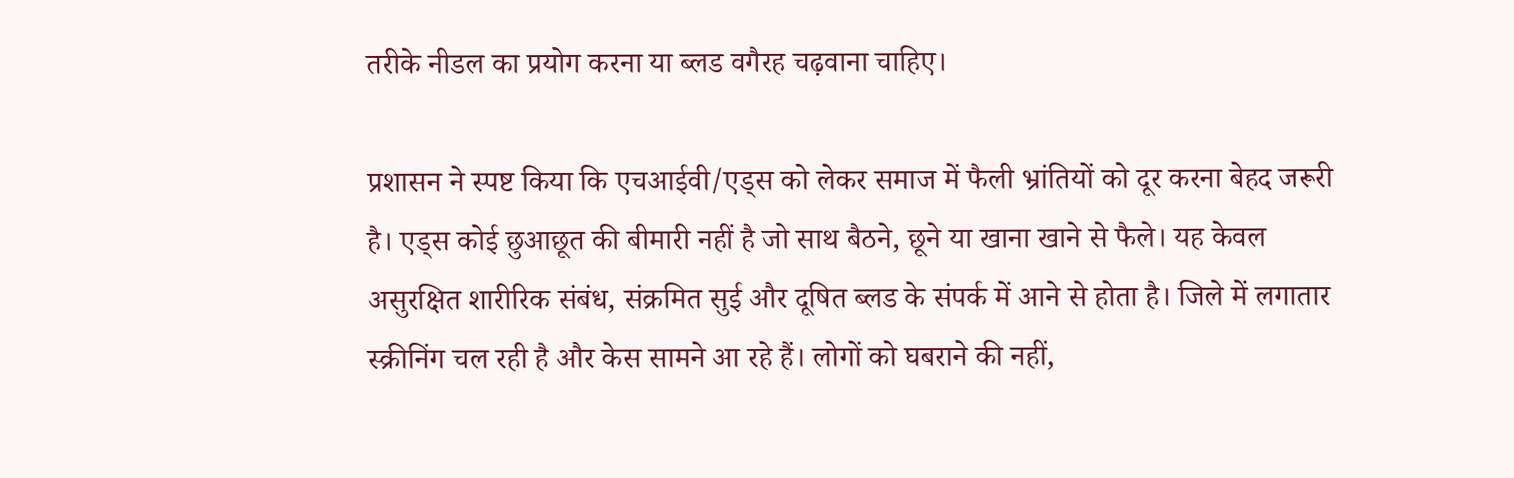तरीके नीडल का प्रयोग करना या ब्लड वगैरह चढ़वाना चाहिए।

प्रशासन ने स्पष्ट किया कि एचआईवी/एड्स को लेकर समाज में फैली भ्रांतियों को दूर करना बेहद जरूरी है। एड्स कोई छुआछूत की बीमारी नहीं है जो साथ बैठने, छूने या खाना खाने से फैले। यह केवल असुरक्षित शारीरिक संबंध, संक्रमित सुई और दूषित ब्लड के संपर्क में आने से होता है। जिले में लगातार स्क्रीनिंग चल रही है और केस सामने आ रहे हैं। लोगों को घबराने की नहीं,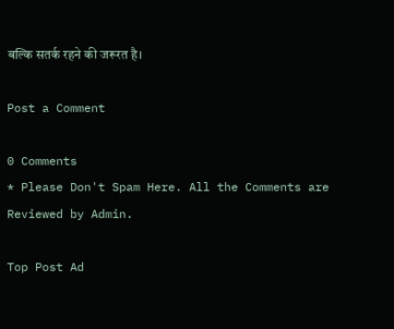बल्कि सतर्क रहने की जरूरत है।

Post a Comment

0 Comments
* Please Don't Spam Here. All the Comments are Reviewed by Admin.

Top Post Ad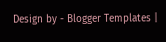Design by - Blogger Templates |